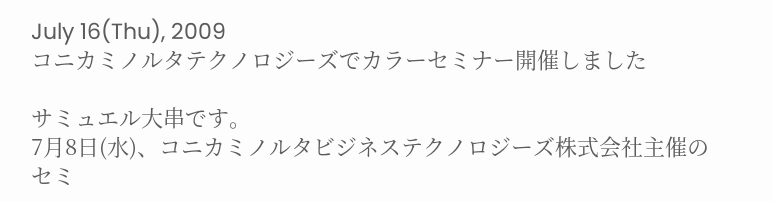July 16(Thu), 2009
コニカミノルタテクノロジーズでカラーセミナー開催しました

サミュエル大串です。
7月8日(水)、コニカミノルタビジネステクノロジーズ株式会社主催のセミ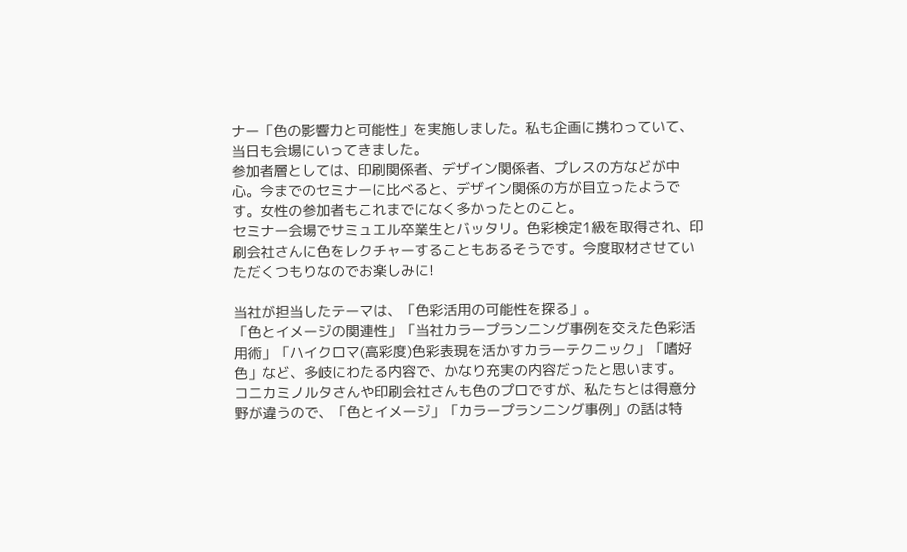ナー「色の影響力と可能性」を実施しました。私も企画に携わっていて、当日も会場にいってきました。
参加者層としては、印刷関係者、デザイン関係者、プレスの方などが中心。今までのセミナーに比べると、デザイン関係の方が目立ったようです。女性の参加者もこれまでになく多かったとのこと。
セミナー会場でサミュエル卒業生とバッタリ。色彩検定1級を取得され、印刷会社さんに色をレクチャーすることもあるそうです。今度取材させていただくつもりなのでお楽しみに!

当社が担当したテーマは、「色彩活用の可能性を探る」。
「色とイメージの関連性」「当社カラープランニング事例を交えた色彩活用術」「ハイクロマ(高彩度)色彩表現を活かすカラーテクニック」「嗜好色」など、多岐にわたる内容で、かなり充実の内容だったと思います。
コニカミノルタさんや印刷会社さんも色のプロですが、私たちとは得意分野が違うので、「色とイメージ」「カラープランニング事例」の話は特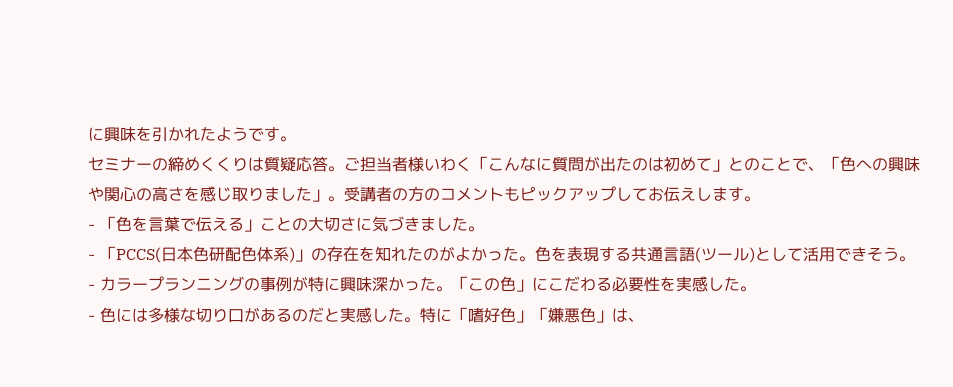に興味を引かれたようです。
セミナーの締めくくりは質疑応答。ご担当者様いわく「こんなに質問が出たのは初めて」とのことで、「色への興味や関心の高さを感じ取りました」。受講者の方のコメントもピックアップしてお伝えします。
- 「色を言葉で伝える」ことの大切さに気づきました。
- 「PCCS(日本色研配色体系)」の存在を知れたのがよかった。色を表現する共通言語(ツール)として活用できそう。
- カラープランニングの事例が特に興味深かった。「この色」にこだわる必要性を実感した。
- 色には多様な切り口があるのだと実感した。特に「嗜好色」「嫌悪色」は、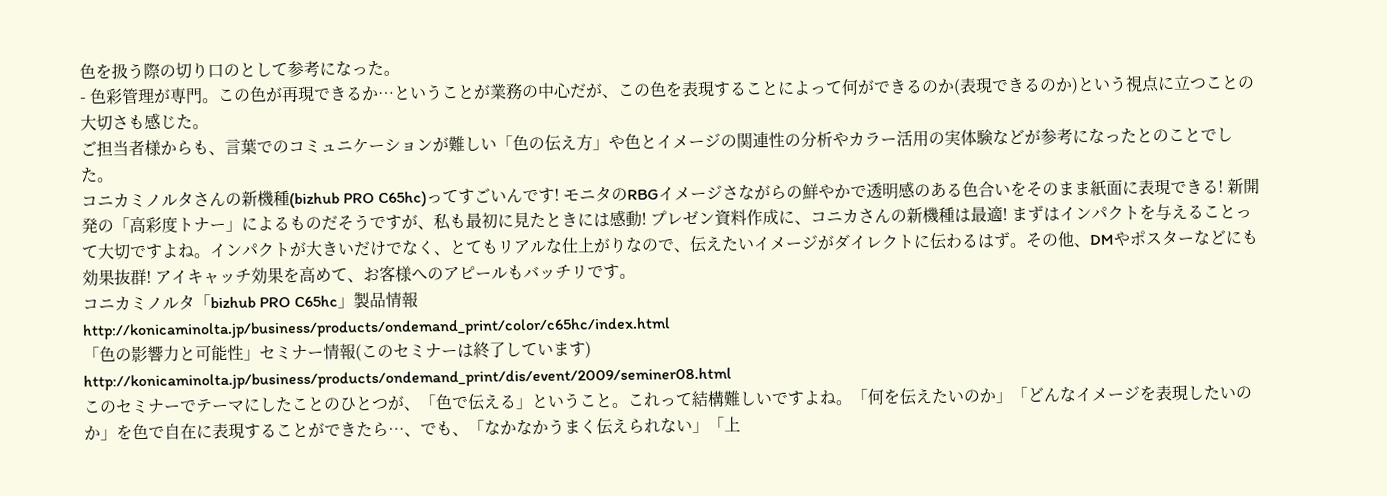色を扱う際の切り口のとして参考になった。
- 色彩管理が専門。この色が再現できるか…ということが業務の中心だが、この色を表現することによって何ができるのか(表現できるのか)という視点に立つことの大切さも感じた。
ご担当者様からも、言葉でのコミュニケーションが難しい「色の伝え方」や色とイメージの関連性の分析やカラー活用の実体験などが参考になったとのことでした。
コニカミノルタさんの新機種(bizhub PRO C65hc)ってすごいんです! モニタのRBGイメージさながらの鮮やかで透明感のある色合いをそのまま紙面に表現できる! 新開発の「高彩度トナー」によるものだそうですが、私も最初に見たときには感動! プレゼン資料作成に、コニカさんの新機種は最適! まずはインパクトを与えることって大切ですよね。インパクトが大きいだけでなく、とてもリアルな仕上がりなので、伝えたいイメージがダイレクトに伝わるはず。その他、DMやポスターなどにも効果抜群! アイキャッチ効果を高めて、お客様へのアピールもバッチリです。
コニカミノルタ「bizhub PRO C65hc」製品情報
http://konicaminolta.jp/business/products/ondemand_print/color/c65hc/index.html
「色の影響力と可能性」セミナー情報(このセミナーは終了しています)
http://konicaminolta.jp/business/products/ondemand_print/dis/event/2009/seminer08.html
このセミナーでテーマにしたことのひとつが、「色で伝える」ということ。これって結構難しいですよね。「何を伝えたいのか」「どんなイメージを表現したいのか」を色で自在に表現することができたら…、でも、「なかなかうまく伝えられない」「上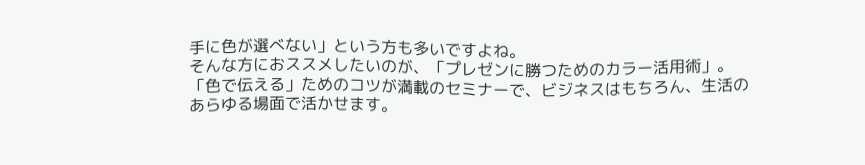手に色が選べない」という方も多いですよね。
そんな方におススメしたいのが、「プレゼンに勝つためのカラー活用術」。「色で伝える」ためのコツが満載のセミナーで、ビジネスはもちろん、生活のあらゆる場面で活かせます。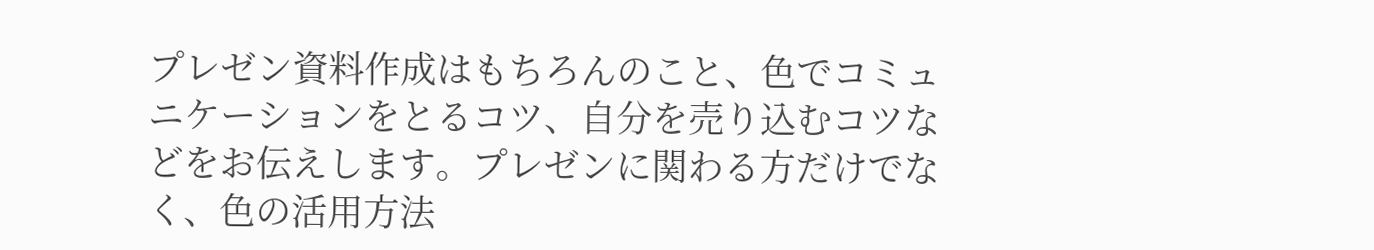プレゼン資料作成はもちろんのこと、色でコミュニケーションをとるコツ、自分を売り込むコツなどをお伝えします。プレゼンに関わる方だけでなく、色の活用方法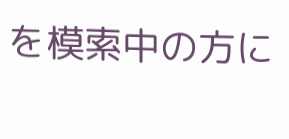を模索中の方に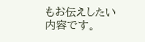もお伝えしたい内容です。